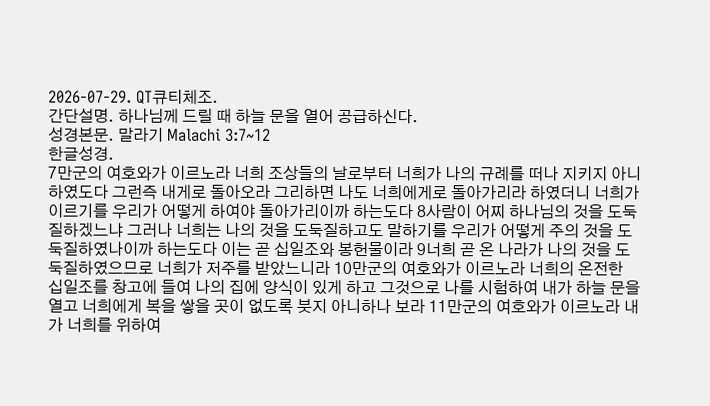2026-07-29. QT큐티체조.
간단설명. 하나님께 드릴 때 하늘 문을 열어 공급하신다.
성경본문. 말라기 Malachi 3:7~12
한글성경.
7만군의 여호와가 이르노라 너희 조상들의 날로부터 너희가 나의 규례를 떠나 지키지 아니하였도다 그런즉 내게로 돌아오라 그리하면 나도 너희에게로 돌아가리라 하였더니 너희가 이르기를 우리가 어떻게 하여야 돌아가리이까 하는도다 8사람이 어찌 하나님의 것을 도둑질하겠느냐 그러나 너희는 나의 것을 도둑질하고도 말하기를 우리가 어떻게 주의 것을 도둑질하였나이까 하는도다 이는 곧 십일조와 봉헌물이라 9너희 곧 온 나라가 나의 것을 도둑질하였으므로 너희가 저주를 받았느니라 10만군의 여호와가 이르노라 너희의 온전한 십일조를 창고에 들여 나의 집에 양식이 있게 하고 그것으로 나를 시험하여 내가 하늘 문을 열고 너희에게 복을 쌓을 곳이 없도록 붓지 아니하나 보라 11만군의 여호와가 이르노라 내가 너희를 위하여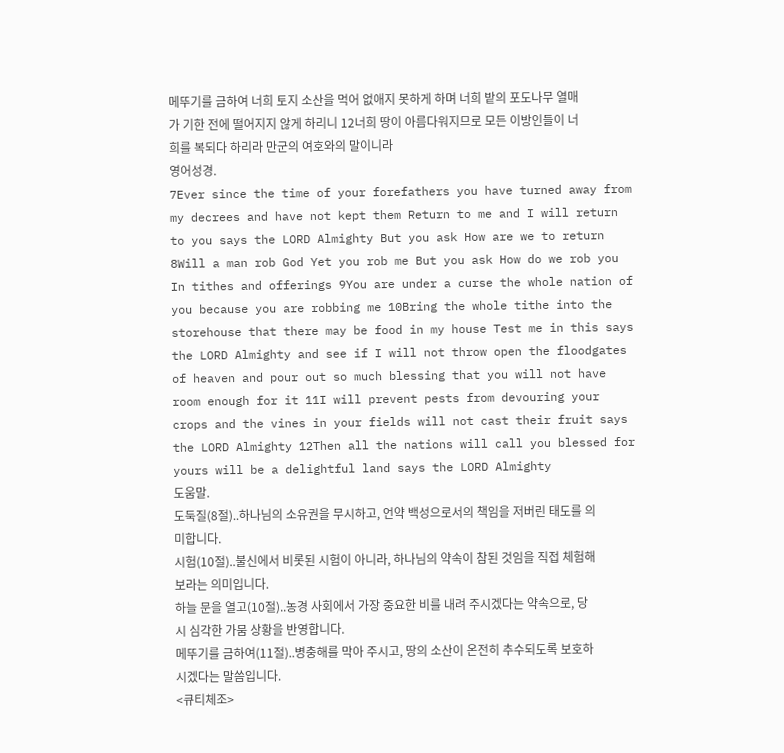메뚜기를 금하여 너희 토지 소산을 먹어 없애지 못하게 하며 너희 밭의 포도나무 열매가 기한 전에 떨어지지 않게 하리니 12너희 땅이 아름다워지므로 모든 이방인들이 너희를 복되다 하리라 만군의 여호와의 말이니라
영어성경.
7Ever since the time of your forefathers you have turned away from my decrees and have not kept them Return to me and I will return to you says the LORD Almighty But you ask How are we to return 8Will a man rob God Yet you rob me But you ask How do we rob you In tithes and offerings 9You are under a curse the whole nation of you because you are robbing me 10Bring the whole tithe into the storehouse that there may be food in my house Test me in this says the LORD Almighty and see if I will not throw open the floodgates of heaven and pour out so much blessing that you will not have room enough for it 11I will prevent pests from devouring your crops and the vines in your fields will not cast their fruit says the LORD Almighty 12Then all the nations will call you blessed for yours will be a delightful land says the LORD Almighty
도움말.
도둑질(8절)..하나님의 소유권을 무시하고, 언약 백성으로서의 책임을 저버린 태도를 의미합니다.
시험(10절)..불신에서 비롯된 시험이 아니라, 하나님의 약속이 참된 것임을 직접 체험해 보라는 의미입니다.
하늘 문을 열고(10절)..농경 사회에서 가장 중요한 비를 내려 주시겠다는 약속으로, 당시 심각한 가뭄 상황을 반영합니다.
메뚜기를 금하여(11절)..병충해를 막아 주시고, 땅의 소산이 온전히 추수되도록 보호하시겠다는 말씀입니다.
<큐티체조>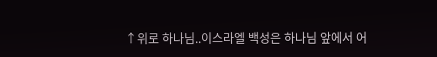↑위로 하나님..이스라엘 백성은 하나님 앞에서 어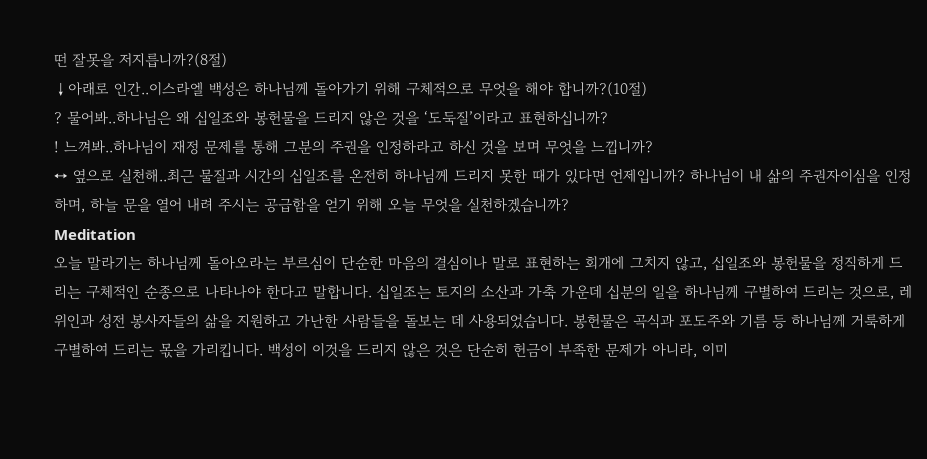떤 잘못을 저지릅니까?(8절)
↓아래로 인간..이스라엘 백성은 하나님께 돌아가기 위해 구체적으로 무엇을 해야 합니까?(10절)
? 물어봐..하나님은 왜 십일조와 봉헌물을 드리지 않은 것을 ‘도둑질’이라고 표현하십니까?
! 느껴봐..하나님이 재정 문제를 통해 그분의 주권을 인정하라고 하신 것을 보며 무엇을 느낍니까?
↔ 옆으로 실천해..최근 물질과 시간의 십일조를 온전히 하나님께 드리지 못한 때가 있다면 언제입니까? 하나님이 내 삶의 주권자이심을 인정하며, 하늘 문을 열어 내려 주시는 공급함을 얻기 위해 오늘 무엇을 실천하겠습니까?
Meditation
오늘 말라기는 하나님께 돌아오라는 부르심이 단순한 마음의 결심이나 말로 표현하는 회개에 그치지 않고, 십일조와 봉헌물을 정직하게 드리는 구체적인 순종으로 나타나야 한다고 말합니다. 십일조는 토지의 소산과 가축 가운데 십분의 일을 하나님께 구별하여 드리는 것으로, 레위인과 성전 봉사자들의 삶을 지원하고 가난한 사람들을 돌보는 데 사용되었습니다. 봉헌물은 곡식과 포도주와 기름 등 하나님께 거룩하게 구별하여 드리는 몫을 가리킵니다. 백성이 이것을 드리지 않은 것은 단순히 헌금이 부족한 문제가 아니라, 이미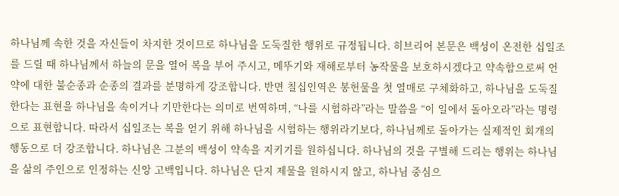하나님께 속한 것을 자신들이 차지한 것이므로 하나님을 도둑질한 행위로 규정됩니다. 히브리어 본문은 백성이 온전한 십일조를 드릴 때 하나님께서 하늘의 문을 열어 복을 부어 주시고, 메뚜기와 재해로부터 농작물을 보호하시겠다고 약속함으로써 언약에 대한 불순종과 순종의 결과를 분명하게 강조합니다. 반면 칠십인역은 봉헌물을 첫 열매로 구체화하고, 하나님을 도둑질한다는 표현을 하나님을 속이거나 기만한다는 의미로 번역하며, “나를 시험하라”라는 말씀을 “이 일에서 돌아오라”라는 명령으로 표현합니다. 따라서 십일조는 복을 얻기 위해 하나님을 시험하는 행위라기보다, 하나님께로 돌아가는 실제적인 회개의 행동으로 더 강조합니다. 하나님은 그분의 백성이 약속을 지키기를 원하십니다. 하나님의 것을 구별해 드리는 행위는 하나님을 삶의 주인으로 인정하는 신앙 고백입니다. 하나님은 단지 제물을 원하시지 않고, 하나님 중심으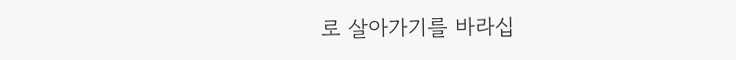로 살아가기를 바라십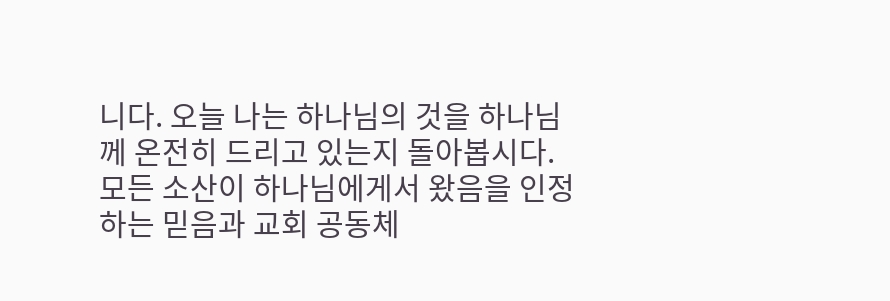니다. 오늘 나는 하나님의 것을 하나님께 온전히 드리고 있는지 돌아봅시다. 모든 소산이 하나님에게서 왔음을 인정하는 믿음과 교회 공동체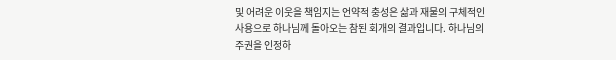및 어려운 이웃을 책임지는 언약적 충성은 삶과 재물의 구체적인 사용으로 하나님께 돌아오는 참된 회개의 결과입니다. 하나님의 주권을 인정하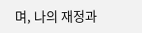며, 나의 재정과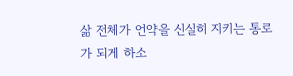삶 전체가 언약을 신실히 지키는 통로가 되게 하소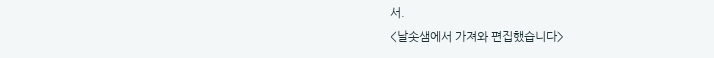서.
<날솟샘에서 가져와 편집했습니다>